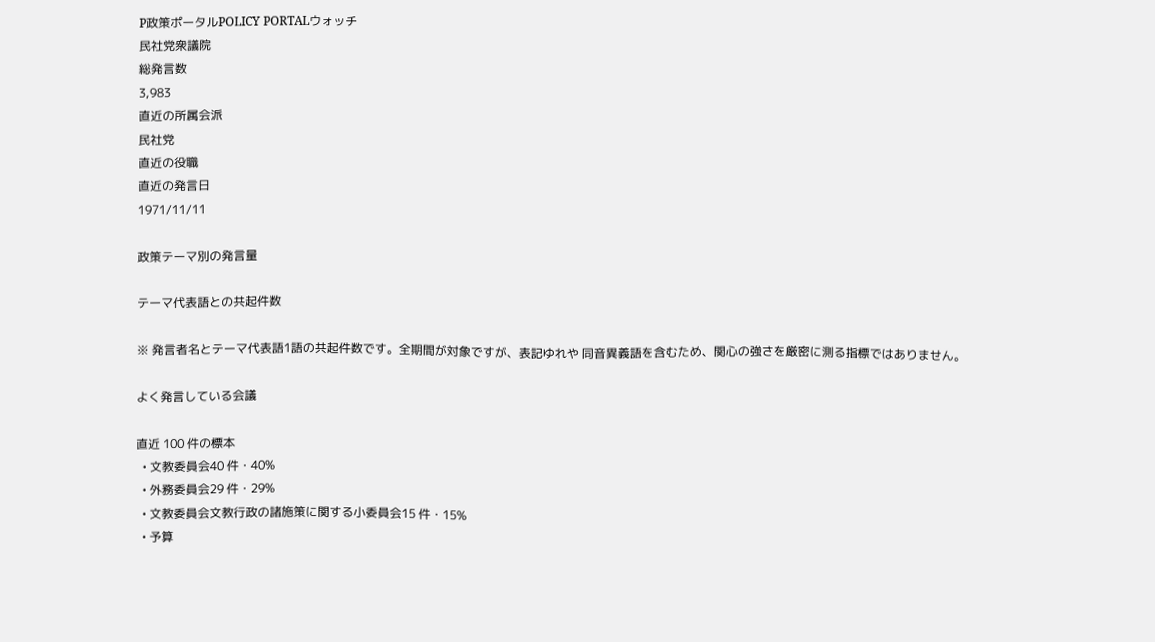P政策ポータルPOLICY PORTALウォッチ
民社党衆議院
総発言数
3,983
直近の所属会派
民社党
直近の役職
直近の発言日
1971/11/11

政策テーマ別の発言量

テーマ代表語との共起件数

※ 発言者名とテーマ代表語1語の共起件数です。全期間が対象ですが、表記ゆれや 同音異義語を含むため、関心の強さを厳密に測る指標ではありません。

よく発言している会議

直近 100 件の標本
  • 文教委員会40 件・40%
  • 外務委員会29 件・29%
  • 文教委員会文教行政の諸施策に関する小委員会15 件・15%
  • 予算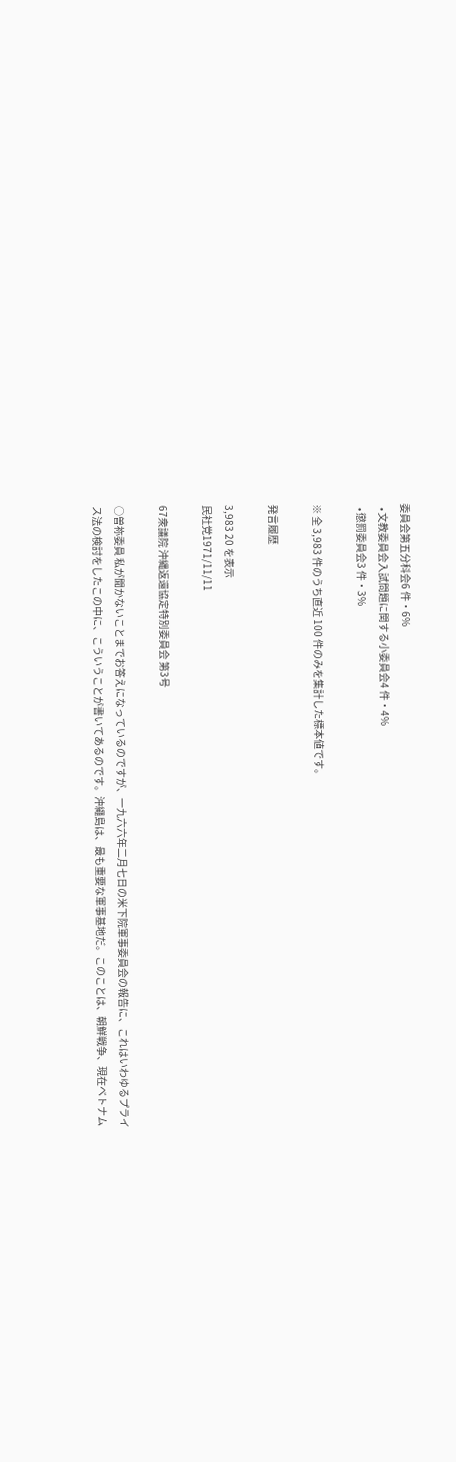委員会第五分科会6 件・6%
  • 文教委員会入試問題に関する小委員会4 件・4%
  • 懲罰委員会3 件・3%

※ 全 3,983 件のうち直近 100 件のみを集計した標本値です。

発言履歴

3,983 20 を表示
民社党1971/11/11

67衆議院 沖縄返還協定特別委員会 第3号

○曽祢委員 私が聞かないことまでお答えになっているのですが、一九六六年二月七日の米下院軍事委員会の報告に、これはいわゆるプライス法の検討をしたこの中に、こういうことが書いてあるのです。沖繩島は、最も重要な軍事基地だ。このことは、朝鮮戦争、現在ベトナム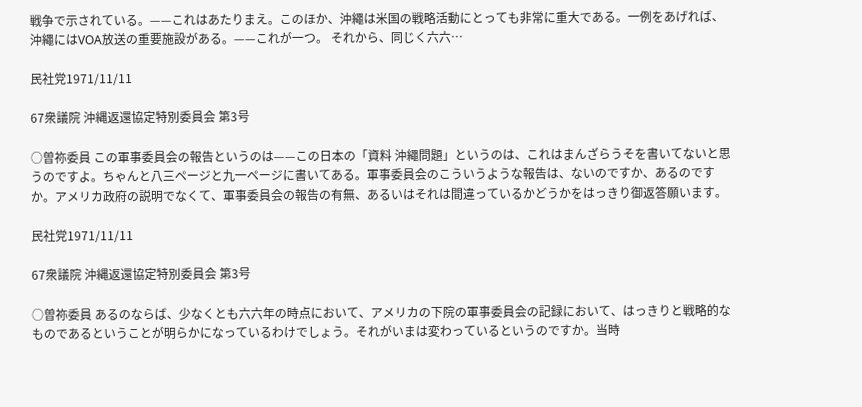戦争で示されている。——これはあたりまえ。このほか、沖繩は米国の戦略活動にとっても非常に重大である。一例をあげれば、沖繩にはVOA放送の重要施設がある。——これが一つ。 それから、同じく六六…

民社党1971/11/11

67衆議院 沖縄返還協定特別委員会 第3号

○曽祢委員 この軍事委員会の報告というのは——この日本の「資料 沖繩問題」というのは、これはまんざらうそを書いてないと思うのですよ。ちゃんと八三ページと九一ページに書いてある。軍事委員会のこういうような報告は、ないのですか、あるのですか。アメリカ政府の説明でなくて、軍事委員会の報告の有無、あるいはそれは間違っているかどうかをはっきり御返答願います。

民社党1971/11/11

67衆議院 沖縄返還協定特別委員会 第3号

○曽祢委員 あるのならば、少なくとも六六年の時点において、アメリカの下院の軍事委員会の記録において、はっきりと戦略的なものであるということが明らかになっているわけでしょう。それがいまは変わっているというのですか。当時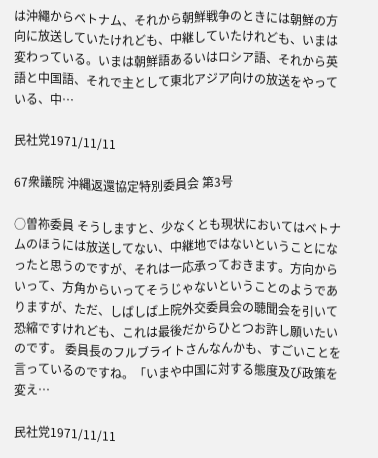は沖繩からベトナム、それから朝鮮戦争のときには朝鮮の方向に放送していたけれども、中継していたけれども、いまは変わっている。いまは朝鮮語あるいはロシア語、それから英語と中国語、それで主として東北アジア向けの放送をやっている、中…

民社党1971/11/11

67衆議院 沖縄返還協定特別委員会 第3号

○曽祢委員 そうしますと、少なくとも現状においてはベトナムのほうには放送してない、中継地ではないということになったと思うのですが、それは一応承っておきます。方向からいって、方角からいってそうじゃないということのようでありますが、ただ、しばしば上院外交委員会の聴聞会を引いて恐縮ですけれども、これは最後だからひとつお許し願いたいのです。 委員長のフルブライトさんなんかも、すごいことを言っているのですね。「いまや中国に対する態度及び政策を変え…

民社党1971/11/11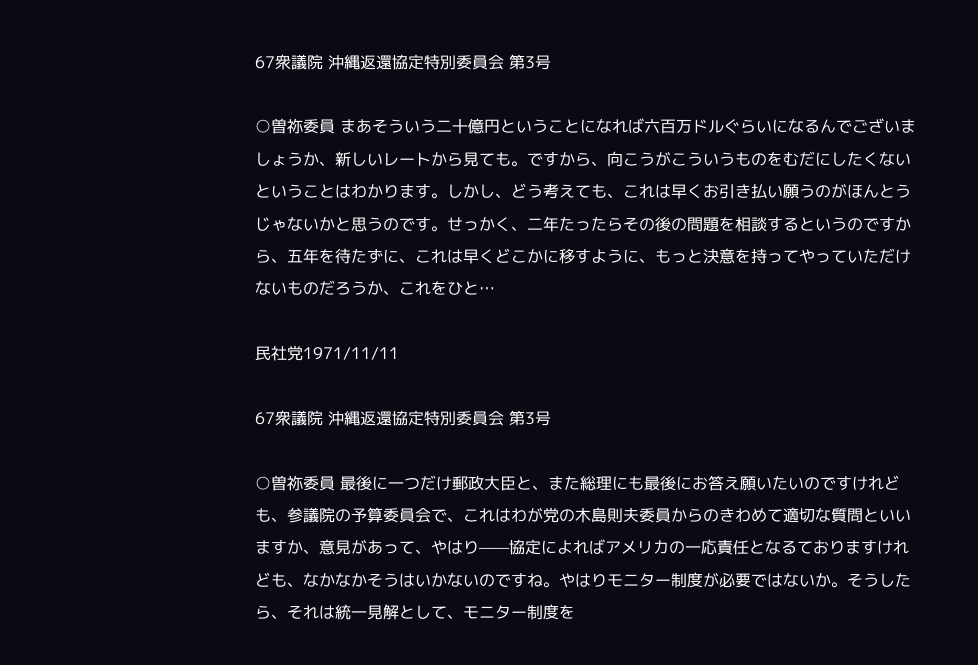67衆議院 沖縄返還協定特別委員会 第3号

○曽祢委員 まあそういう二十億円ということになれば六百万ドルぐらいになるんでございましょうか、新しいレートから見ても。ですから、向こうがこういうものをむだにしたくないということはわかります。しかし、どう考えても、これは早くお引き払い願うのがほんとうじゃないかと思うのです。せっかく、二年たったらその後の問題を相談するというのですから、五年を待たずに、これは早くどこかに移すように、もっと決意を持ってやっていただけないものだろうか、これをひと…

民社党1971/11/11

67衆議院 沖縄返還協定特別委員会 第3号

○曽祢委員 最後に一つだけ郵政大臣と、また総理にも最後にお答え願いたいのですけれども、参議院の予算委員会で、これはわが党の木島則夫委員からのきわめて適切な質問といいますか、意見があって、やはり——協定によればアメリカの一応責任となるておりますけれども、なかなかそうはいかないのですね。やはりモニター制度が必要ではないか。そうしたら、それは統一見解として、モニター制度を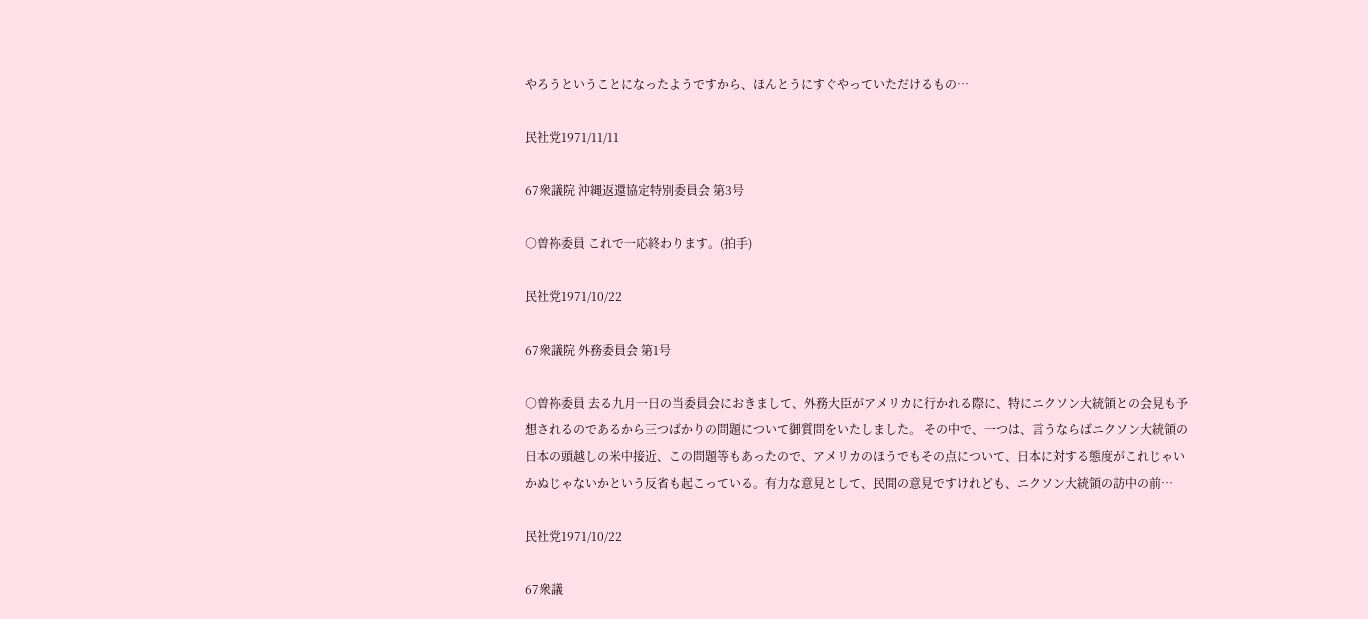やろうということになったようですから、ほんとうにすぐやっていただけるもの…

民社党1971/11/11

67衆議院 沖縄返還協定特別委員会 第3号

○曽祢委員 これで一応終わります。(拍手)

民社党1971/10/22

67衆議院 外務委員会 第1号

○曽祢委員 去る九月一日の当委員会におきまして、外務大臣がアメリカに行かれる際に、特にニクソン大統領との会見も予想されるのであるから三つばかりの問題について御質問をいたしました。 その中で、一つは、言うならばニクソン大統領の日本の頭越しの米中接近、この問題等もあったので、アメリカのほうでもその点について、日本に対する態度がこれじゃいかぬじゃないかという反省も起こっている。有力な意見として、民間の意見ですけれども、ニクソン大統領の訪中の前…

民社党1971/10/22

67衆議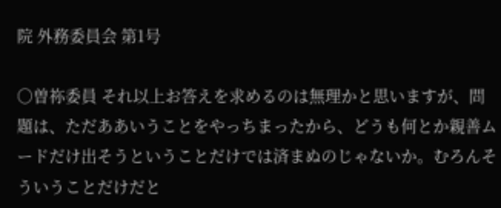院 外務委員会 第1号

○曽祢委員 それ以上お答えを求めるのは無理かと思いますが、問題は、ただああいうことをやっちまったから、どうも何とか親善ムードだけ出そうということだけでは済まぬのじゃないか。むろんそういうことだけだと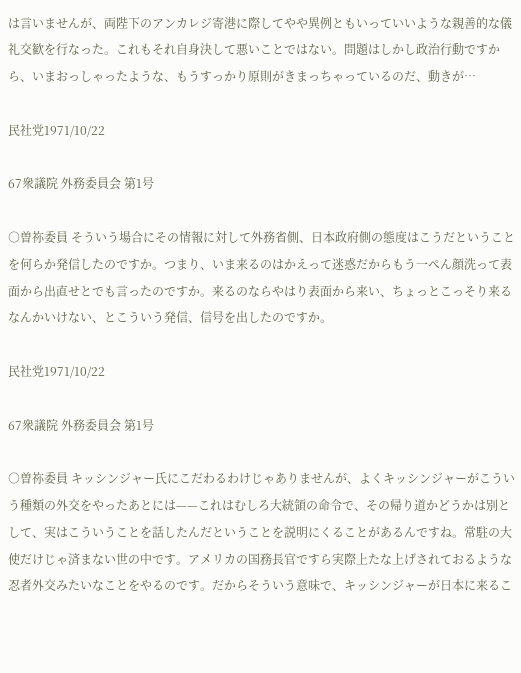は言いませんが、両陛下のアンカレジ寄港に際してやや異例ともいっていいような親善的な儀礼交歓を行なった。これもそれ自身決して悪いことではない。問題はしかし政治行動ですから、いまおっしゃったような、もうすっかり原則がきまっちゃっているのだ、動きが…

民社党1971/10/22

67衆議院 外務委員会 第1号

○曽祢委員 そういう場合にその情報に対して外務省側、日本政府側の態度はこうだということを何らか発信したのですか。つまり、いま来るのはかえって迷惑だからもう一ぺん顔洗って表面から出直せとでも言ったのですか。来るのならやはり表面から来い、ちょっとこっそり来るなんかいけない、とこういう発信、信号を出したのですか。

民社党1971/10/22

67衆議院 外務委員会 第1号

○曽祢委員 キッシンジャー氏にこだわるわけじゃありませんが、よくキッシンジャーがこういう種類の外交をやったあとには——これはむしろ大統領の命令で、その帰り道かどうかは別として、実はこういうことを話したんだということを説明にくることがあるんですね。常駐の大使だけじゃ済まない世の中です。アメリカの国務長官ですら実際上たな上げされておるような忍者外交みたいなことをやるのです。だからそういう意味で、キッシンジャーが日本に来るこ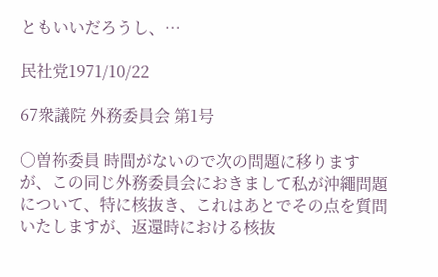ともいいだろうし、…

民社党1971/10/22

67衆議院 外務委員会 第1号

○曽祢委員 時間がないので次の問題に移りますが、この同じ外務委員会におきまして私が沖繩問題について、特に核抜き、これはあとでその点を質問いたしますが、返還時における核抜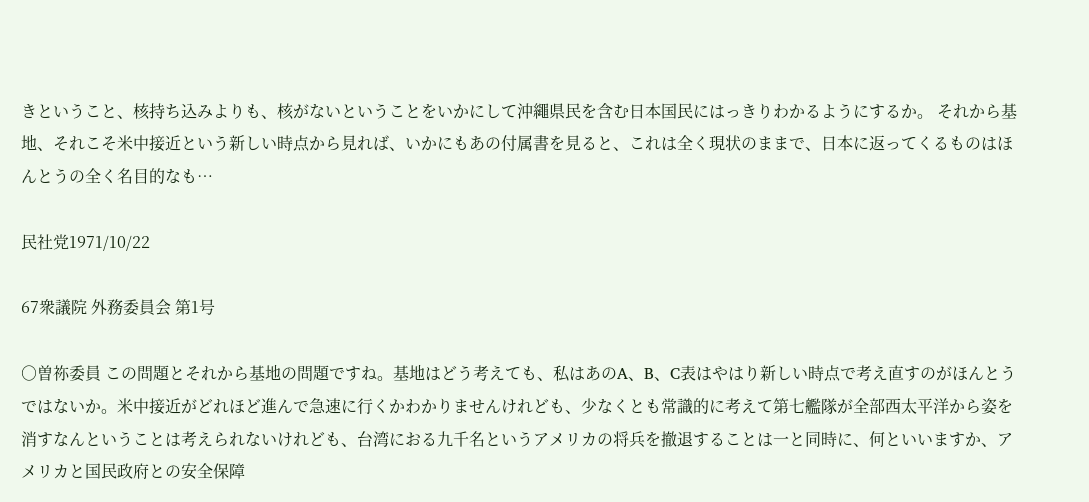きということ、核持ち込みよりも、核がないということをいかにして沖繩県民を含む日本国民にはっきりわかるようにするか。 それから基地、それこそ米中接近という新しい時点から見れば、いかにもあの付属書を見ると、これは全く現状のままで、日本に返ってくるものはほんとうの全く名目的なも…

民社党1971/10/22

67衆議院 外務委員会 第1号

○曽祢委員 この問題とそれから基地の問題ですね。基地はどう考えても、私はあのA、B、C表はやはり新しい時点で考え直すのがほんとうではないか。米中接近がどれほど進んで急速に行くかわかりませんけれども、少なくとも常識的に考えて第七艦隊が全部西太平洋から姿を消すなんということは考えられないけれども、台湾におる九千名というアメリカの将兵を撤退することは一と同時に、何といいますか、アメリカと国民政府との安全保障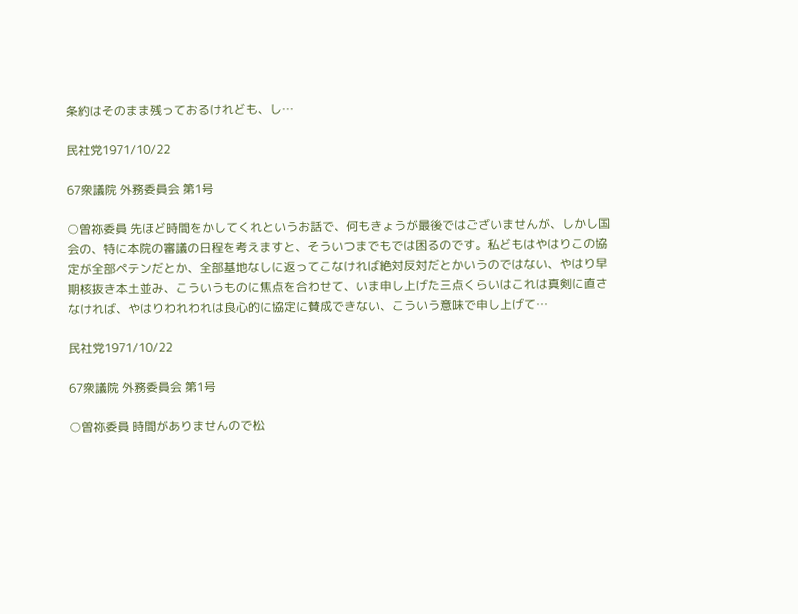条約はそのまま残っておるけれども、し…

民社党1971/10/22

67衆議院 外務委員会 第1号

○曽祢委員 先ほど時間をかしてくれというお話で、何もきょうが最後ではございませんが、しかし国会の、特に本院の審議の日程を考えますと、そういつまでもでは困るのです。私どもはやはりこの協定が全部ペテンだとか、全部基地なしに返ってこなければ絶対反対だとかいうのではない、やはり早期核抜き本土並み、こういうものに焦点を合わせて、いま申し上げた三点くらいはこれは真剣に直さなければ、やはりわれわれは良心的に協定に賛成できない、こういう意味で申し上げて…

民社党1971/10/22

67衆議院 外務委員会 第1号

○曽祢委員 時間がありませんので松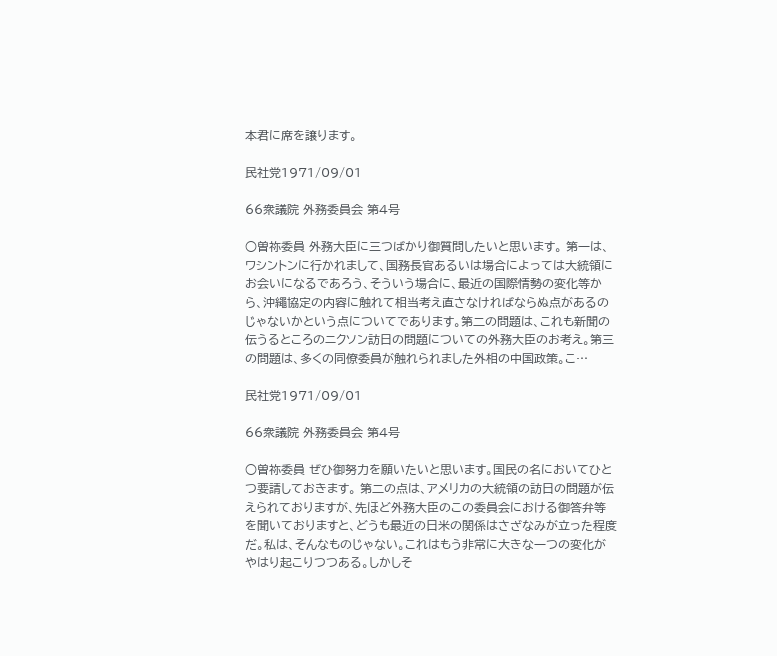本君に席を譲ります。

民社党1971/09/01

66衆議院 外務委員会 第4号

○曽祢委員 外務大臣に三つばかり御質問したいと思います。 第一は、ワシントンに行かれまして、国務長官あるいは場合によっては大統領にお会いになるであろう、そういう場合に、最近の国際情勢の変化等から、沖繩協定の内容に触れて相当考え直さなければならぬ点があるのじゃないかという点についてであります。第二の問題は、これも新聞の伝うるところのニクソン訪日の問題についての外務大臣のお考え。第三の問題は、多くの同僚委員が触れられました外相の中国政策。こ…

民社党1971/09/01

66衆議院 外務委員会 第4号

○曽祢委員 ぜひ御努力を願いたいと思います。国民の名においてひとつ要請しておきます。 第二の点は、アメリカの大統領の訪日の問題が伝えられておりますが、先ほど外務大臣のこの委員会における御答弁等を聞いておりますと、どうも最近の日米の関係はさざなみが立った程度だ。私は、そんなものじゃない。これはもう非常に大きな一つの変化がやはり起こりつつある。しかしそ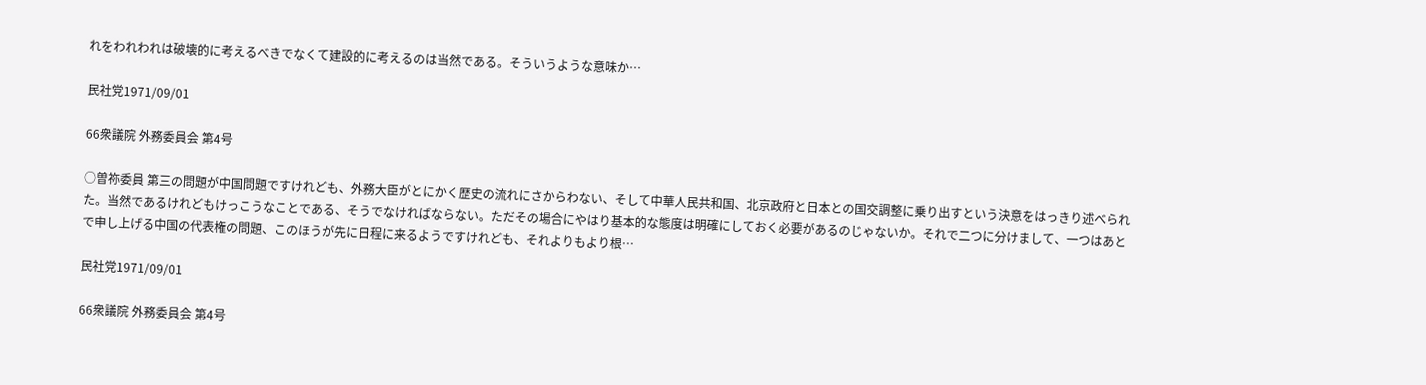れをわれわれは破壊的に考えるべきでなくて建設的に考えるのは当然である。そういうような意味か…

民社党1971/09/01

66衆議院 外務委員会 第4号

○曽祢委員 第三の問題が中国問題ですけれども、外務大臣がとにかく歴史の流れにさからわない、そして中華人民共和国、北京政府と日本との国交調整に乗り出すという決意をはっきり述べられた。当然であるけれどもけっこうなことである、そうでなければならない。ただその場合にやはり基本的な態度は明確にしておく必要があるのじゃないか。それで二つに分けまして、一つはあとで申し上げる中国の代表権の問題、このほうが先に日程に来るようですけれども、それよりもより根…

民社党1971/09/01

66衆議院 外務委員会 第4号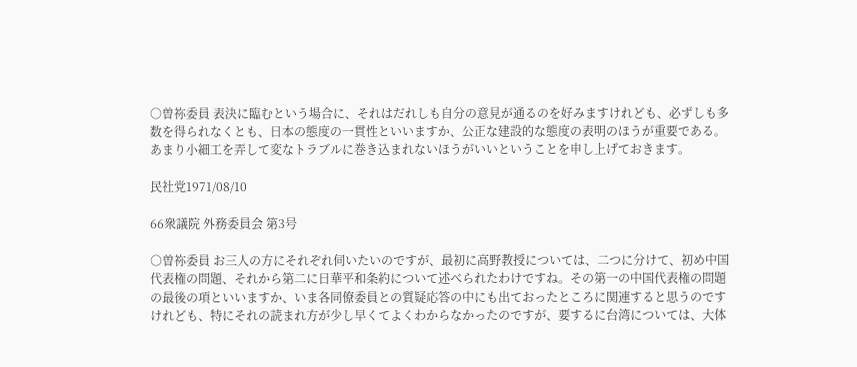○曽祢委員 表決に臨むという場合に、それはだれしも自分の意見が通るのを好みますけれども、必ずしも多数を得られなくとも、日本の態度の一貫性といいますか、公正な建設的な態度の表明のほうが重要である。あまり小細工を弄して変なトラブルに巻き込まれないほうがいいということを申し上げておきます。

民社党1971/08/10

66衆議院 外務委員会 第3号

○曽祢委員 お三人の方にそれぞれ伺いたいのですが、最初に高野教授については、二つに分けて、初め中国代表権の問題、それから第二に日華平和条約について述べられたわけですね。その第一の中国代表権の問題の最後の項といいますか、いま各同僚委員との質疑応答の中にも出ておったところに関連すると思うのですけれども、特にそれの読まれ方が少し早くてよくわからなかったのですが、要するに台湾については、大体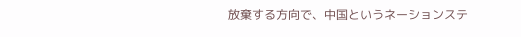放棄する方向で、中国というネーションステ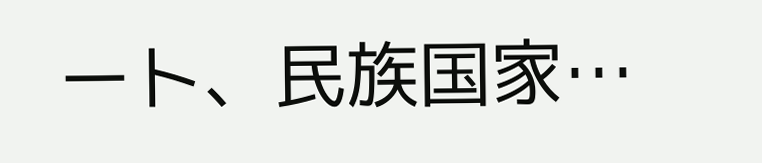ート、民族国家…